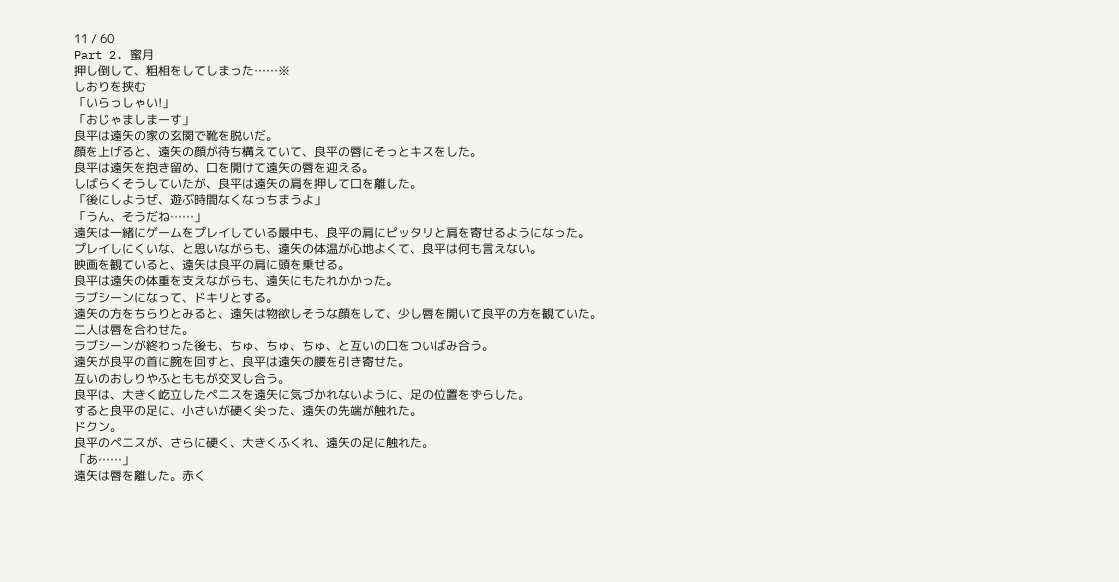11 / 60
Part 2. 蜜月
押し倒して、粗相をしてしまった……※
しおりを挟む
「いらっしゃい!」
「おじゃましまーす」
良平は遠矢の家の玄関で靴を脱いだ。
顔を上げると、遠矢の顔が待ち構えていて、良平の唇にそっとキスをした。
良平は遠矢を抱き留め、口を開けて遠矢の唇を迎える。
しばらくそうしていたが、良平は遠矢の肩を押して口を離した。
「後にしようぜ、遊ぶ時間なくなっちまうよ」
「うん、そうだね……」
遠矢は一緒にゲームをプレイしている最中も、良平の肩にピッタリと肩を寄せるようになった。
プレイしにくいな、と思いながらも、遠矢の体温が心地よくて、良平は何も言えない。
映画を観ていると、遠矢は良平の肩に頭を乗せる。
良平は遠矢の体重を支えながらも、遠矢にもたれかかった。
ラブシーンになって、ドキリとする。
遠矢の方をちらりとみると、遠矢は物欲しそうな顔をして、少し唇を開いて良平の方を観ていた。
二人は唇を合わせた。
ラブシーンが終わった後も、ちゅ、ちゅ、ちゅ、と互いの口をついばみ合う。
遠矢が良平の首に腕を回すと、良平は遠矢の腰を引き寄せた。
互いのおしりやふとももが交叉し合う。
良平は、大きく屹立したペニスを遠矢に気づかれないように、足の位置をずらした。
すると良平の足に、小さいが硬く尖った、遠矢の先端が触れた。
ドクン。
良平のペニスが、さらに硬く、大きくふくれ、遠矢の足に触れた。
「あ……」
遠矢は唇を離した。赤く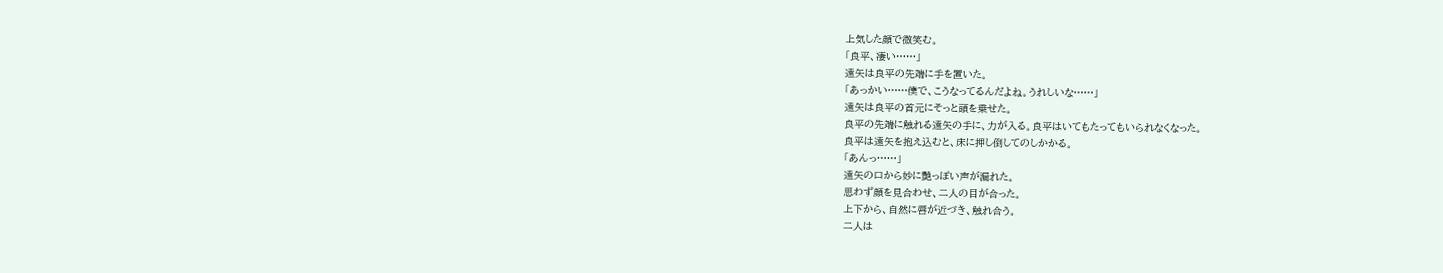上気した顔で微笑む。
「良平、凄い……」
遠矢は良平の先端に手を置いた。
「あっかい……僕で、こうなってるんだよね。うれしいな……」
遠矢は良平の首元にそっと頭を乗せた。
良平の先端に触れる遠矢の手に、力が入る。良平はいてもたってもいられなくなった。
良平は遠矢を抱え込むと、床に押し倒してのしかかる。
「あんっ……」
遠矢の口から妙に艶っぽい声が漏れた。
思わず顔を見合わせ、二人の目が合った。
上下から、自然に唇が近づき、触れ合う。
二人は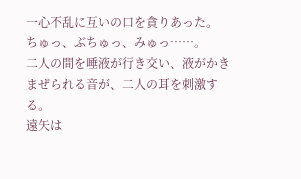一心不乱に互いの口を貪りあった。
ちゅっ、ぶちゅっ、みゅっ……。
二人の間を唾液が行き交い、液がかきまぜられる音が、二人の耳を刺激する。
遠矢は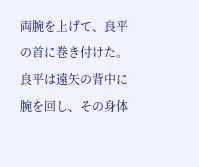両腕を上げて、良平の首に巻き付けた。
良平は遠矢の背中に腕を回し、その身体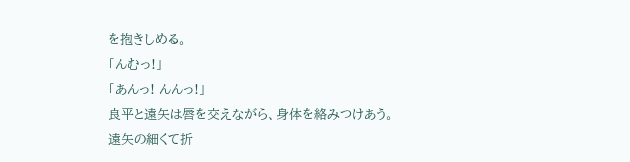を抱きしめる。
「んむっ!」
「あんっ! んんっ!」
良平と遠矢は唇を交えながら、身体を絡みつけあう。
遠矢の細くて折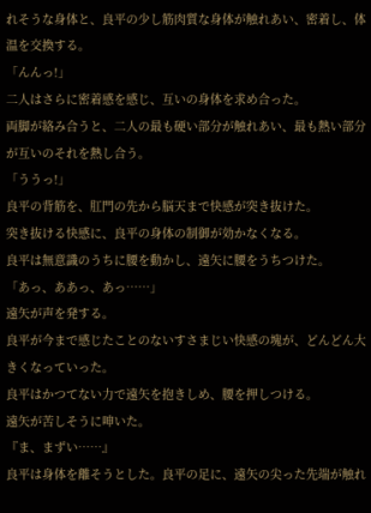れそうな身体と、良平の少し筋肉質な身体が触れあい、密着し、体温を交換する。
「んんっ!」
二人はさらに密着感を感じ、互いの身体を求め合った。
両脚が絡み合うと、二人の最も硬い部分が触れあい、最も熱い部分が互いのそれを熱し合う。
「ううっ!」
良平の背筋を、肛門の先から脳天まで快感が突き抜けた。
突き抜ける快感に、良平の身体の制御が効かなくなる。
良平は無意識のうちに腰を動かし、遠矢に腰をうちつけた。
「あっ、ああっ、あっ……」
遠矢が声を発する。
良平が今まで感じたことのないすさまじい快感の塊が、どんどん大きくなっていった。
良平はかつてない力で遠矢を抱きしめ、腰を押しつける。
遠矢が苦しそうに呻いた。
『ま、まずい……』
良平は身体を離そうとした。良平の足に、遠矢の尖った先端が触れ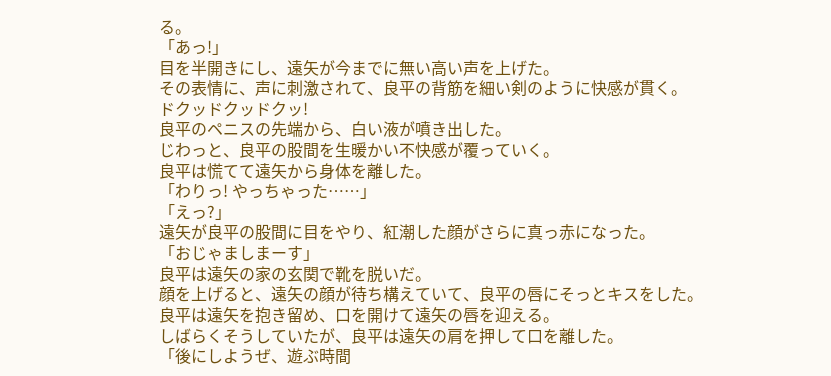る。
「あっ!」
目を半開きにし、遠矢が今までに無い高い声を上げた。
その表情に、声に刺激されて、良平の背筋を細い剣のように快感が貫く。
ドクッドクッドクッ!
良平のペニスの先端から、白い液が噴き出した。
じわっと、良平の股間を生暖かい不快感が覆っていく。
良平は慌てて遠矢から身体を離した。
「わりっ! やっちゃった……」
「えっ?」
遠矢が良平の股間に目をやり、紅潮した顔がさらに真っ赤になった。
「おじゃましまーす」
良平は遠矢の家の玄関で靴を脱いだ。
顔を上げると、遠矢の顔が待ち構えていて、良平の唇にそっとキスをした。
良平は遠矢を抱き留め、口を開けて遠矢の唇を迎える。
しばらくそうしていたが、良平は遠矢の肩を押して口を離した。
「後にしようぜ、遊ぶ時間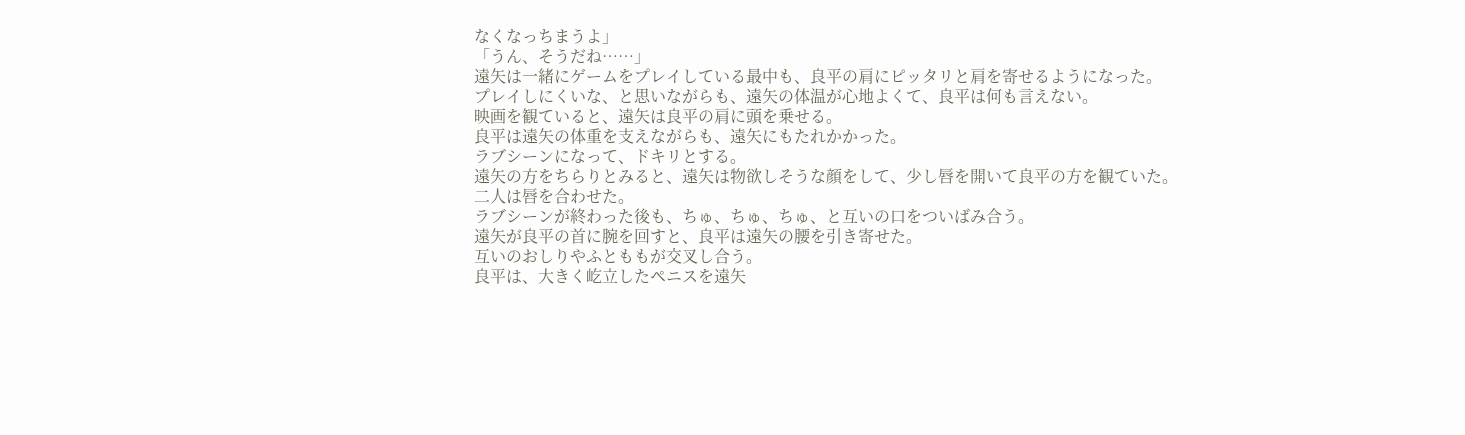なくなっちまうよ」
「うん、そうだね……」
遠矢は一緒にゲームをプレイしている最中も、良平の肩にピッタリと肩を寄せるようになった。
プレイしにくいな、と思いながらも、遠矢の体温が心地よくて、良平は何も言えない。
映画を観ていると、遠矢は良平の肩に頭を乗せる。
良平は遠矢の体重を支えながらも、遠矢にもたれかかった。
ラブシーンになって、ドキリとする。
遠矢の方をちらりとみると、遠矢は物欲しそうな顔をして、少し唇を開いて良平の方を観ていた。
二人は唇を合わせた。
ラブシーンが終わった後も、ちゅ、ちゅ、ちゅ、と互いの口をついばみ合う。
遠矢が良平の首に腕を回すと、良平は遠矢の腰を引き寄せた。
互いのおしりやふとももが交叉し合う。
良平は、大きく屹立したペニスを遠矢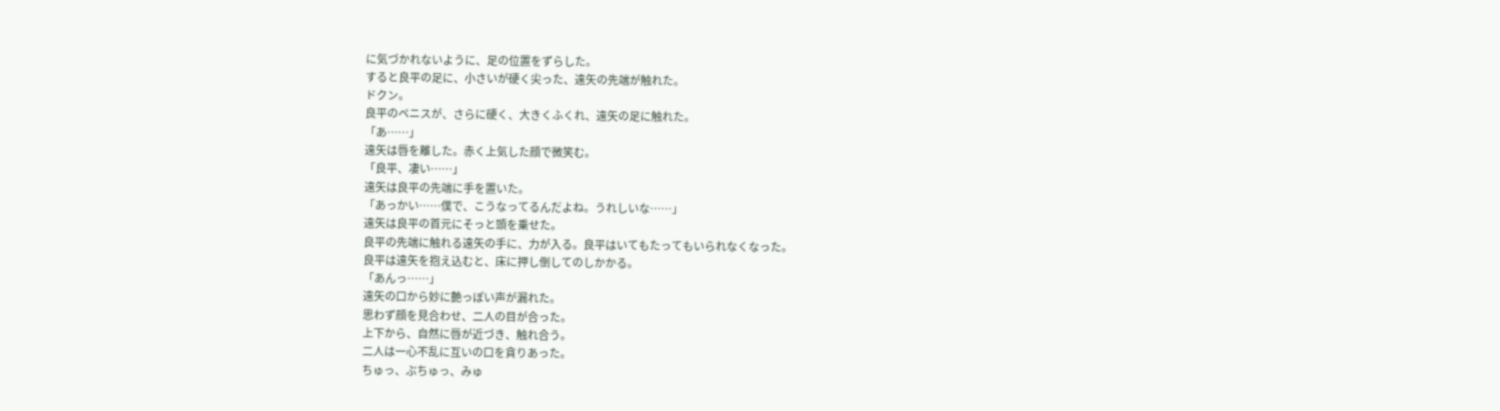に気づかれないように、足の位置をずらした。
すると良平の足に、小さいが硬く尖った、遠矢の先端が触れた。
ドクン。
良平のペニスが、さらに硬く、大きくふくれ、遠矢の足に触れた。
「あ……」
遠矢は唇を離した。赤く上気した顔で微笑む。
「良平、凄い……」
遠矢は良平の先端に手を置いた。
「あっかい……僕で、こうなってるんだよね。うれしいな……」
遠矢は良平の首元にそっと頭を乗せた。
良平の先端に触れる遠矢の手に、力が入る。良平はいてもたってもいられなくなった。
良平は遠矢を抱え込むと、床に押し倒してのしかかる。
「あんっ……」
遠矢の口から妙に艶っぽい声が漏れた。
思わず顔を見合わせ、二人の目が合った。
上下から、自然に唇が近づき、触れ合う。
二人は一心不乱に互いの口を貪りあった。
ちゅっ、ぶちゅっ、みゅ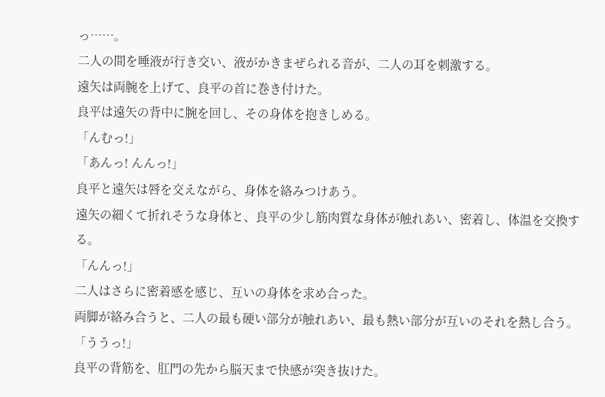っ……。
二人の間を唾液が行き交い、液がかきまぜられる音が、二人の耳を刺激する。
遠矢は両腕を上げて、良平の首に巻き付けた。
良平は遠矢の背中に腕を回し、その身体を抱きしめる。
「んむっ!」
「あんっ! んんっ!」
良平と遠矢は唇を交えながら、身体を絡みつけあう。
遠矢の細くて折れそうな身体と、良平の少し筋肉質な身体が触れあい、密着し、体温を交換する。
「んんっ!」
二人はさらに密着感を感じ、互いの身体を求め合った。
両脚が絡み合うと、二人の最も硬い部分が触れあい、最も熱い部分が互いのそれを熱し合う。
「ううっ!」
良平の背筋を、肛門の先から脳天まで快感が突き抜けた。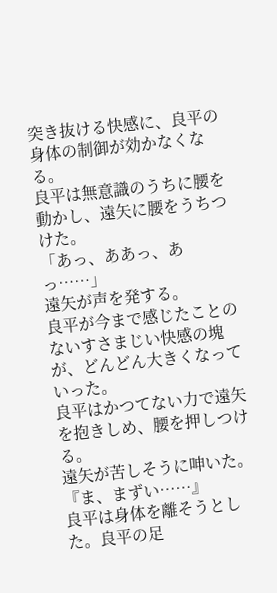突き抜ける快感に、良平の身体の制御が効かなくなる。
良平は無意識のうちに腰を動かし、遠矢に腰をうちつけた。
「あっ、ああっ、あっ……」
遠矢が声を発する。
良平が今まで感じたことのないすさまじい快感の塊が、どんどん大きくなっていった。
良平はかつてない力で遠矢を抱きしめ、腰を押しつける。
遠矢が苦しそうに呻いた。
『ま、まずい……』
良平は身体を離そうとした。良平の足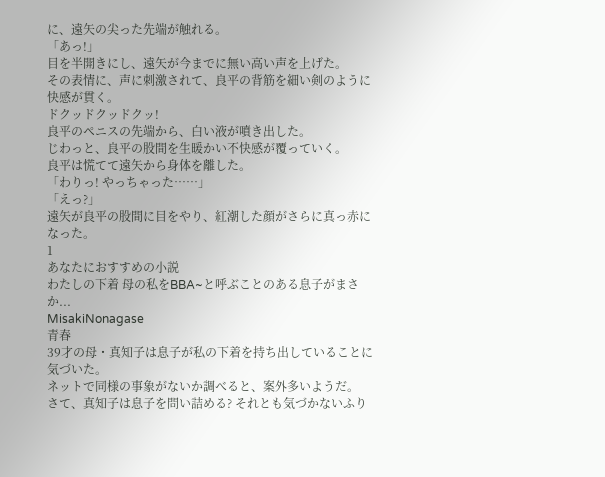に、遠矢の尖った先端が触れる。
「あっ!」
目を半開きにし、遠矢が今までに無い高い声を上げた。
その表情に、声に刺激されて、良平の背筋を細い剣のように快感が貫く。
ドクッドクッドクッ!
良平のペニスの先端から、白い液が噴き出した。
じわっと、良平の股間を生暖かい不快感が覆っていく。
良平は慌てて遠矢から身体を離した。
「わりっ! やっちゃった……」
「えっ?」
遠矢が良平の股間に目をやり、紅潮した顔がさらに真っ赤になった。
1
あなたにおすすめの小説
わたしの下着 母の私をBBA~と呼ぶことのある息子がまさか...
MisakiNonagase
青春
39才の母・真知子は息子が私の下着を持ち出していることに気づいた。
ネットで同様の事象がないか調べると、案外多いようだ。
さて、真知子は息子を問い詰める? それとも気づかないふり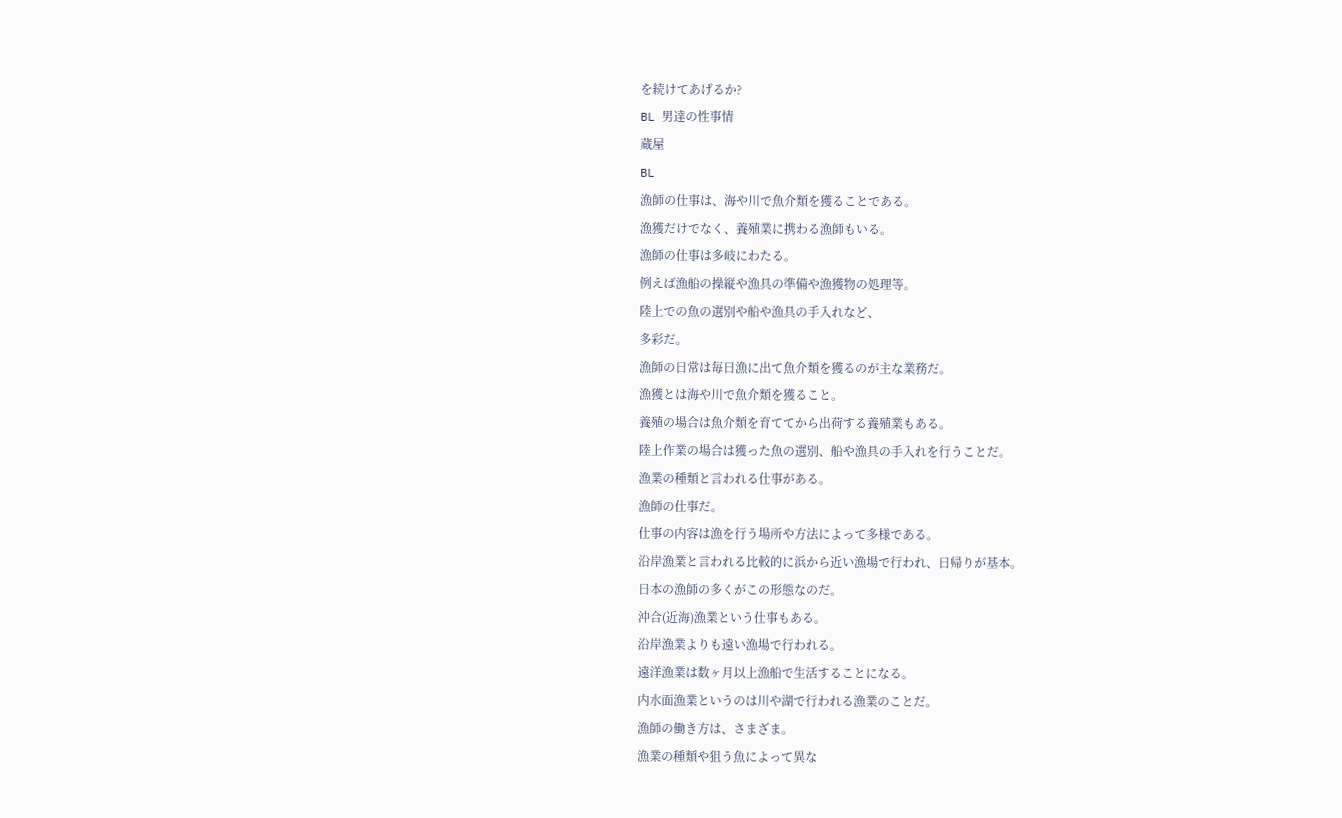を続けてあげるか?
BL 男達の性事情
蔵屋
BL
漁師の仕事は、海や川で魚介類を獲ることである。
漁獲だけでなく、養殖業に携わる漁師もいる。
漁師の仕事は多岐にわたる。
例えば漁船の操縦や漁具の準備や漁獲物の処理等。
陸上での魚の選別や船や漁具の手入れなど、
多彩だ。
漁師の日常は毎日漁に出て魚介類を獲るのが主な業務だ。
漁獲とは海や川で魚介類を獲ること。
養殖の場合は魚介類を育ててから出荷する養殖業もある。
陸上作業の場合は獲った魚の選別、船や漁具の手入れを行うことだ。
漁業の種類と言われる仕事がある。
漁師の仕事だ。
仕事の内容は漁を行う場所や方法によって多様である。
沿岸漁業と言われる比較的に浜から近い漁場で行われ、日帰りが基本。
日本の漁師の多くがこの形態なのだ。
沖合(近海)漁業という仕事もある。
沿岸漁業よりも遠い漁場で行われる。
遠洋漁業は数ヶ月以上漁船で生活することになる。
内水面漁業というのは川や湖で行われる漁業のことだ。
漁師の働き方は、さまざま。
漁業の種類や狙う魚によって異な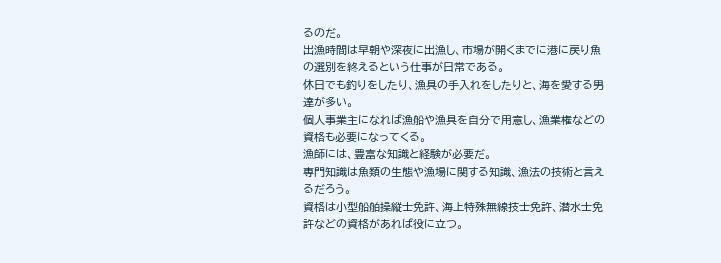るのだ。
出漁時間は早朝や深夜に出漁し、市場が開くまでに港に戻り魚の選別を終えるという仕事が日常である。
休日でも釣りをしたり、漁具の手入れをしたりと、海を愛する男達が多い。
個人事業主になれば漁船や漁具を自分で用意し、漁業権などの資格も必要になってくる。
漁師には、豊富な知識と経験が必要だ。
専門知識は魚類の生態や漁場に関する知識、漁法の技術と言えるだろう。
資格は小型船舶操縦士免許、海上特殊無線技士免許、潜水士免許などの資格があれば役に立つ。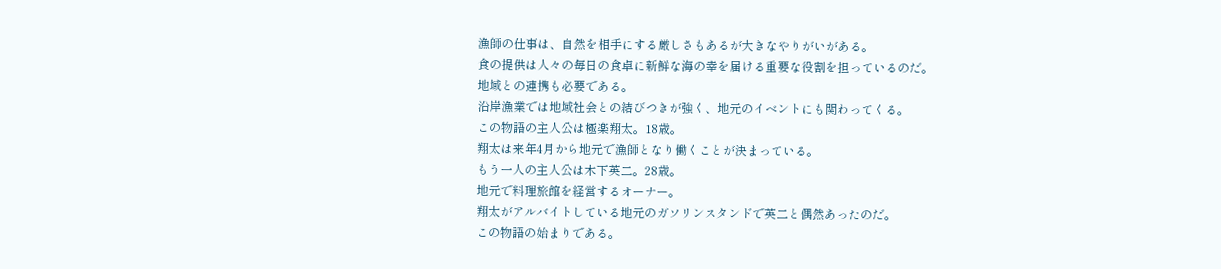漁師の仕事は、自然を相手にする厳しさもあるが大きなやりがいがある。
食の提供は人々の毎日の食卓に新鮮な海の幸を届ける重要な役割を担っているのだ。
地域との連携も必要である。
沿岸漁業では地域社会との結びつきが強く、地元のイベントにも関わってくる。
この物語の主人公は極楽翔太。18歳。
翔太は来年4月から地元で漁師となり働くことが決まっている。
もう一人の主人公は木下英二。28歳。
地元で料理旅館を経営するオーナー。
翔太がアルバイトしている地元のガソリンスタンドで英二と偶然あったのだ。
この物語の始まりである。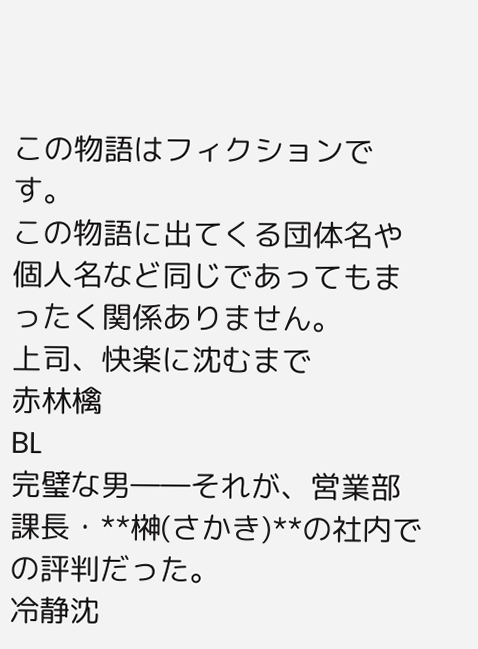この物語はフィクションです。
この物語に出てくる団体名や個人名など同じであってもまったく関係ありません。
上司、快楽に沈むまで
赤林檎
BL
完璧な男――それが、営業部課長・**榊(さかき)**の社内での評判だった。
冷静沈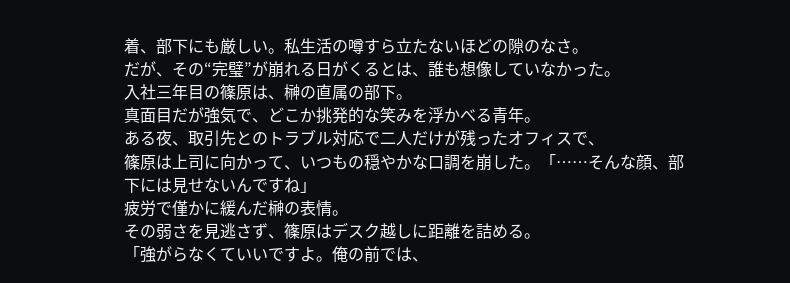着、部下にも厳しい。私生活の噂すら立たないほどの隙のなさ。
だが、その“完璧”が崩れる日がくるとは、誰も想像していなかった。
入社三年目の篠原は、榊の直属の部下。
真面目だが強気で、どこか挑発的な笑みを浮かべる青年。
ある夜、取引先とのトラブル対応で二人だけが残ったオフィスで、
篠原は上司に向かって、いつもの穏やかな口調を崩した。「……そんな顔、部下には見せないんですね」
疲労で僅かに緩んだ榊の表情。
その弱さを見逃さず、篠原はデスク越しに距離を詰める。
「強がらなくていいですよ。俺の前では、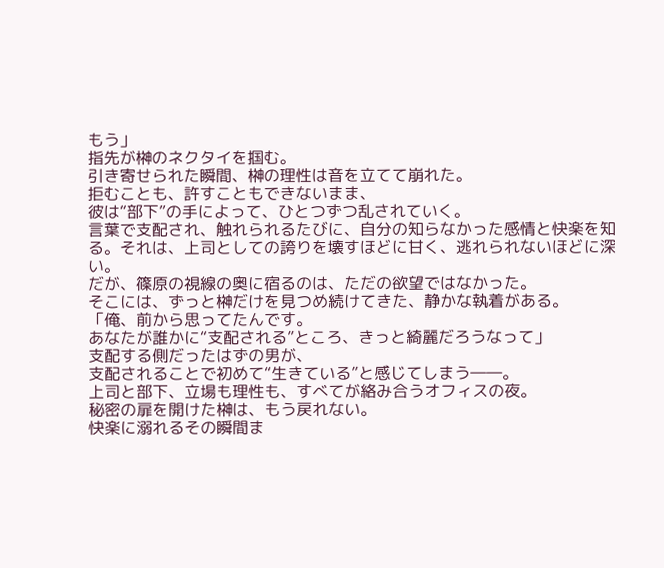もう」
指先が榊のネクタイを掴む。
引き寄せられた瞬間、榊の理性は音を立てて崩れた。
拒むことも、許すこともできないまま、
彼は“部下”の手によって、ひとつずつ乱されていく。
言葉で支配され、触れられるたびに、自分の知らなかった感情と快楽を知る。それは、上司としての誇りを壊すほどに甘く、逃れられないほどに深い。
だが、篠原の視線の奥に宿るのは、ただの欲望ではなかった。
そこには、ずっと榊だけを見つめ続けてきた、静かな執着がある。
「俺、前から思ってたんです。
あなたが誰かに“支配される”ところ、きっと綺麗だろうなって」
支配する側だったはずの男が、
支配されることで初めて“生きている”と感じてしまう――。
上司と部下、立場も理性も、すべてが絡み合うオフィスの夜。
秘密の扉を開けた榊は、もう戻れない。
快楽に溺れるその瞬間ま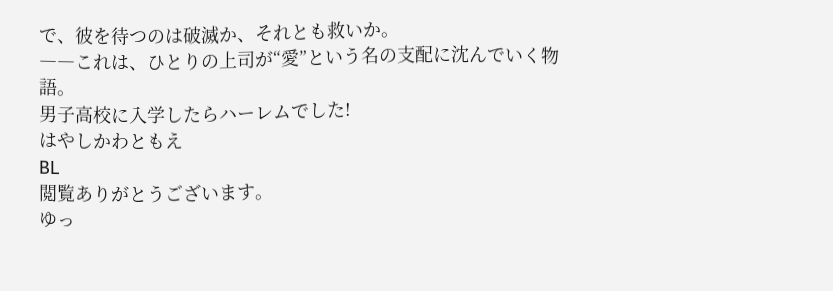で、彼を待つのは破滅か、それとも救いか。
――これは、ひとりの上司が“愛”という名の支配に沈んでいく物語。
男子高校に入学したらハーレムでした!
はやしかわともえ
BL
閲覧ありがとうございます。
ゆっ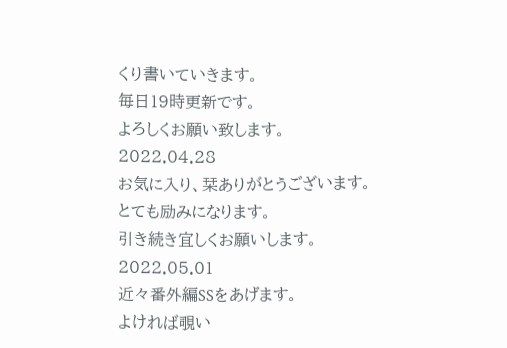くり書いていきます。
毎日19時更新です。
よろしくお願い致します。
2022.04.28
お気に入り、栞ありがとうございます。
とても励みになります。
引き続き宜しくお願いします。
2022.05.01
近々番外編SSをあげます。
よければ覗い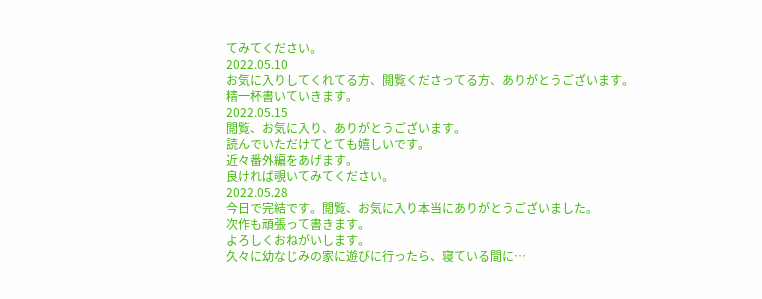てみてください。
2022.05.10
お気に入りしてくれてる方、閲覧くださってる方、ありがとうございます。
精一杯書いていきます。
2022.05.15
閲覧、お気に入り、ありがとうございます。
読んでいただけてとても嬉しいです。
近々番外編をあげます。
良ければ覗いてみてください。
2022.05.28
今日で完結です。閲覧、お気に入り本当にありがとうございました。
次作も頑張って書きます。
よろしくおねがいします。
久々に幼なじみの家に遊びに行ったら、寝ている間に…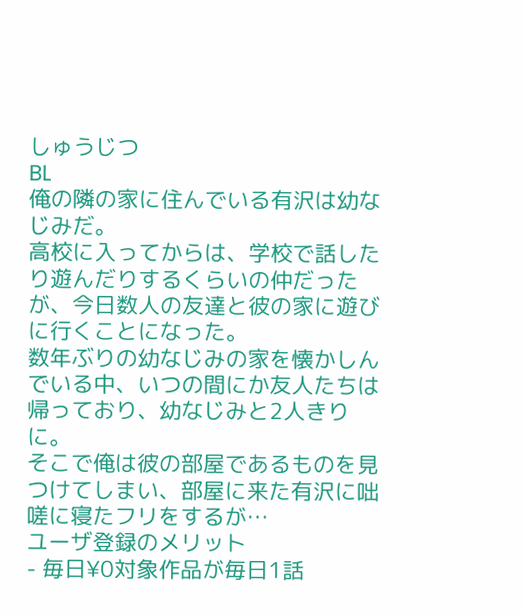しゅうじつ
BL
俺の隣の家に住んでいる有沢は幼なじみだ。
高校に入ってからは、学校で話したり遊んだりするくらいの仲だったが、今日数人の友達と彼の家に遊びに行くことになった。
数年ぶりの幼なじみの家を懐かしんでいる中、いつの間にか友人たちは帰っており、幼なじみと2人きりに。
そこで俺は彼の部屋であるものを見つけてしまい、部屋に来た有沢に咄嗟に寝たフリをするが…
ユーザ登録のメリット
- 毎日¥0対象作品が毎日1話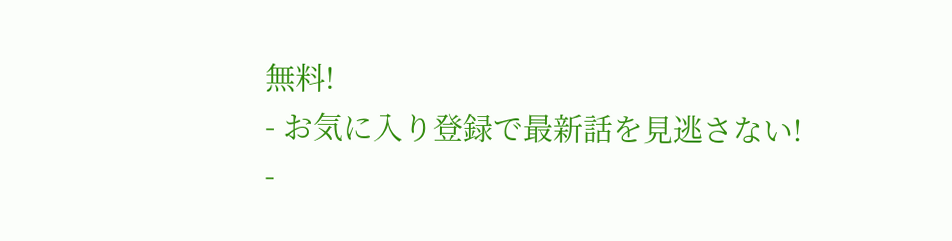無料!
- お気に入り登録で最新話を見逃さない!
-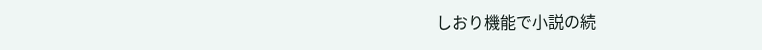しおり機能で小説の続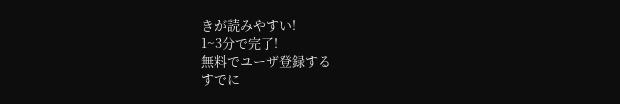きが読みやすい!
1~3分で完了!
無料でユーザ登録する
すでに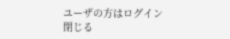ユーザの方はログイン
閉じる